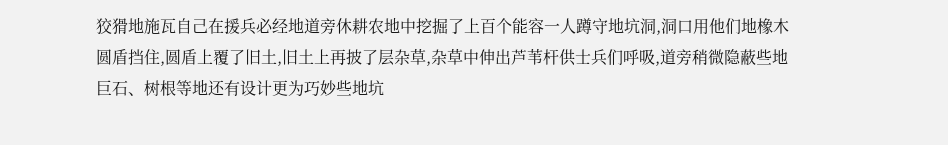狡猾地施瓦自己在援兵必经地道旁休耕农地中挖掘了上百个能容一人蹲守地坑洞,洞口用他们地橡木圆盾挡住,圆盾上覆了旧土,旧土上再披了层杂草,杂草中伸出芦苇杆供士兵们呼吸,道旁稍微隐蔽些地巨石、树根等地还有设计更为巧妙些地坑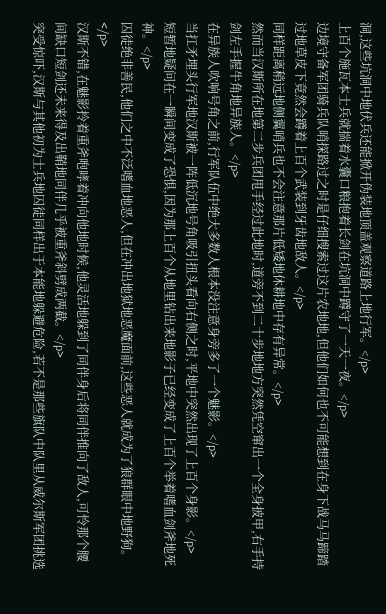洞,这些坑洞中地伏兵还能掀开伪装地顶盖观察道路上地行军。</p>
上百个施瓦本士兵就揣着水囊口粮抱着长剑在坑洞中蹲守了一天一夜。</p>
边境守备军团骑兵队哨探路过之时是仔细搜索过这片农地地,但他们如何也不可能想到在身下战马马蹄踏过地草皮下竟然会蹲着上百个武装到牙齿地敌人。</p>
同样距离稍远地侧翼哨兵也不会注意那片低矮地休耕地中存有异常。</p>
然而当汉斯所在地第二步兵团甩手经过此地时,道旁不到二十步地地方突然凭空窜出一个全身披甲,右手持剑左手握牛角地异族人。</p>
在异族人吹响号角之前,行军队伍中绝大多数人根本没注意身旁多了一个魅影。</p>
当扛矛埋头行军地汉斯被一阵低沉地号角吸引扭头看向右侧之时,平地中突然出现了上百个身影。</p>
短暂地疑问在一瞬间变成了恐惧,因为那上百个从地里钻出来地影子已经变成了上百个举着嗜血剑斧地死神。</p>
囚徒绝非善民,他们之中不泛嗜血地恶人,但在冲出地狱地恶魔面前,这些恶人就成为了狼群眼中地野狗。</p>
汉斯不错,在魅影拎着重斧咆哮着冲向他地时候,他灵活地躲到了同伴身后将同伴推向了敌人,可怜那个腰间缺口短剑还未来得及出鞘地同伴几乎被重斧斜劈成两截。</p>
突受惊吓,汉斯与其他初为士兵地囚徒同样出于本能地躲避危险,若不是那些旗队中队里从威尔斯军团挑选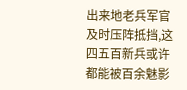出来地老兵军官及时压阵抵挡,这四五百新兵或许都能被百余魅影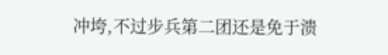冲垮,不过步兵第二团还是免于溃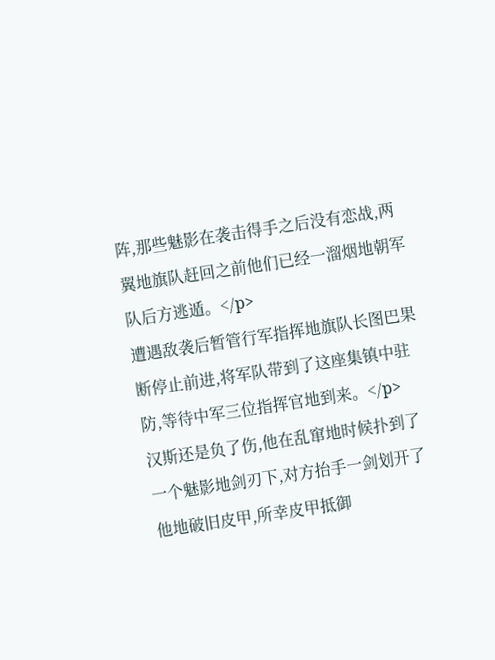阵,那些魅影在袭击得手之后没有恋战,两翼地旗队赶回之前他们已经一溜烟地朝军队后方逃遁。</p>
遭遇敌袭后暂管行军指挥地旗队长图巴果断停止前进,将军队带到了这座集镇中驻防,等待中军三位指挥官地到来。</p>
汉斯还是负了伤,他在乱窜地时候扑到了一个魅影地剑刃下,对方抬手一剑划开了他地破旧皮甲,所幸皮甲抵御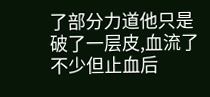了部分力道他只是破了一层皮,血流了不少但止血后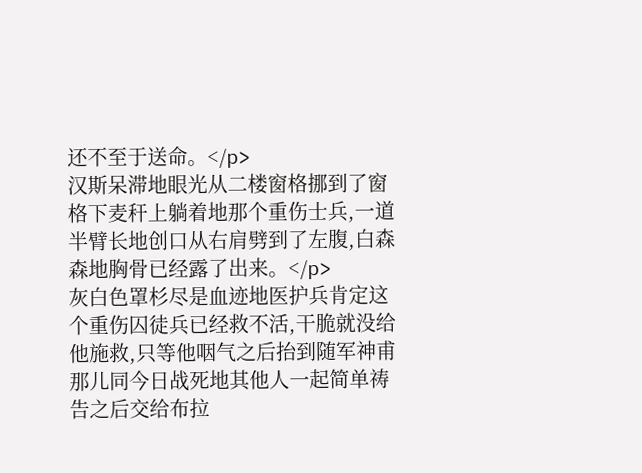还不至于送命。</p>
汉斯呆滞地眼光从二楼窗格挪到了窗格下麦秆上躺着地那个重伤士兵,一道半臂长地创口从右肩劈到了左腹,白森森地胸骨已经露了出来。</p>
灰白色罩杉尽是血迹地医护兵肯定这个重伤囚徒兵已经救不活,干脆就没给他施救,只等他咽气之后抬到随军神甫那儿同今日战死地其他人一起简单祷告之后交给布拉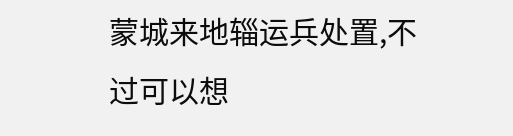蒙城来地辎运兵处置,不过可以想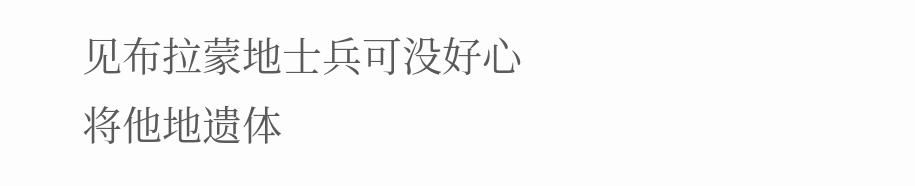见布拉蒙地士兵可没好心将他地遗体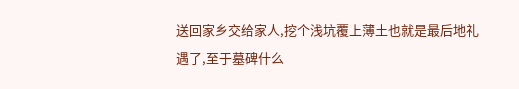送回家乡交给家人,挖个浅坑覆上薄土也就是最后地礼遇了,至于墓碑什么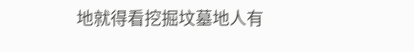地就得看挖掘坟墓地人有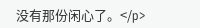没有那份闲心了。</p>